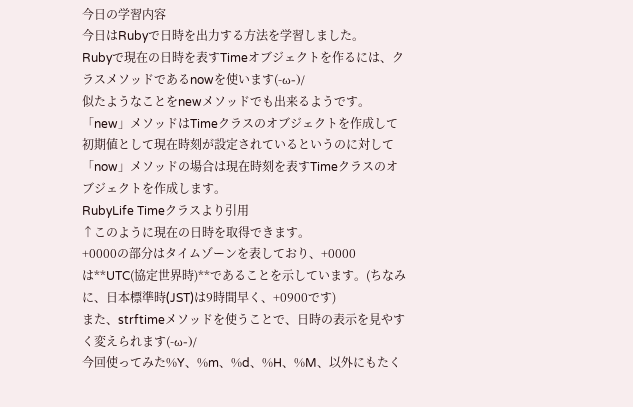今日の学習内容
今日はRubyで日時を出力する方法を学習しました。
Rubyで現在の日時を表すTimeオブジェクトを作るには、クラスメソッドであるnowを使います(-ω-)/
似たようなことをnewメソッドでも出来るようです。
「new」メソッドはTimeクラスのオブジェクトを作成して初期値として現在時刻が設定されているというのに対して「now」メソッドの場合は現在時刻を表すTimeクラスのオブジェクトを作成します。
RubyLife Timeクラスより引用
↑このように現在の日時を取得できます。
+0000の部分はタイムゾーンを表しており、+0000は**UTC(協定世界時)**であることを示しています。(ちなみに、日本標準時(JST)は9時間早く、+0900です)
また、strftimeメソッドを使うことで、日時の表示を見やすく変えられます(-ω-)/
今回使ってみた%Y、%m、%d、%H、%M、以外にもたく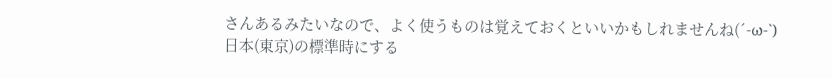さんあるみたいなので、よく使うものは覚えておくといいかもしれませんね(´-ω-`)
日本(東京)の標準時にする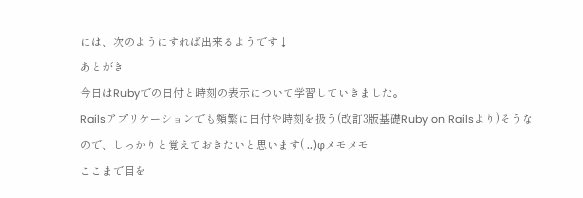には、次のようにすれば出来るようです↓
あとがき
今日はRubyでの日付と時刻の表示について学習していきました。
Railsアプリケーションでも頻繁に日付や時刻を扱う(改訂3版基礎Ruby on Railsより)そうなので、しっかりと覚えておきたいと思います( ..)φメモメモ
ここまで目を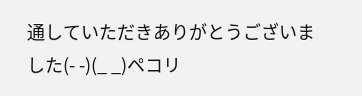通していただきありがとうございました(- -)(_ _)ペコリ